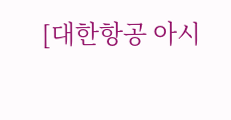[대한항공 아시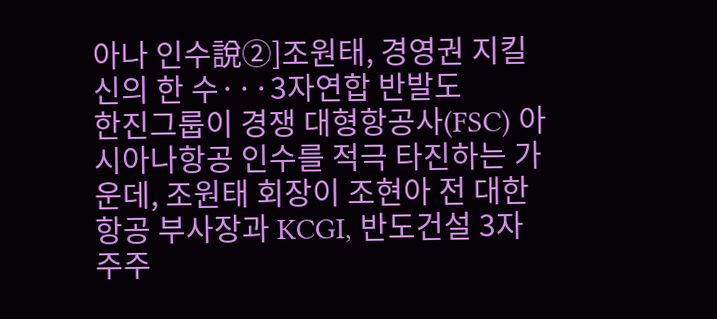아나 인수說②]조원태, 경영권 지킬 신의 한 수···3자연합 반발도
한진그룹이 경쟁 대형항공사(FSC) 아시아나항공 인수를 적극 타진하는 가운데, 조원태 회장이 조현아 전 대한항공 부사장과 KCGI, 반도건설 3자 주주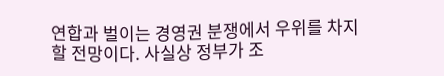연합과 벌이는 경영권 분쟁에서 우위를 차지할 전망이다. 사실상 정부가 조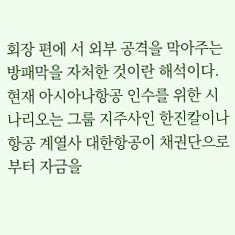회장 편에 서 외부 공격을 막아주는 방패막을 자처한 것이란 해석이다. 현재 아시아나항공 인수를 위한 시나리오는 그룹 지주사인 한진칼이나 항공 계열사 대한항공이 채권단으로부터 자금을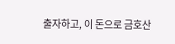출자하고, 이 돈으로 금호산